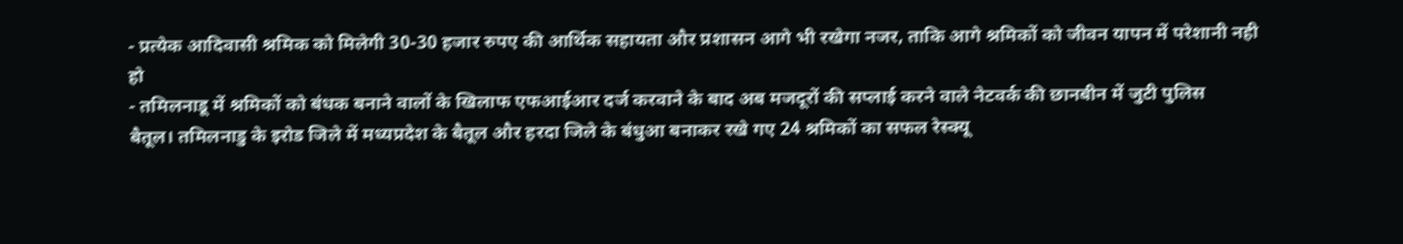- प्रत्येक आदिवासी श्रमिक को मिलेगी 30-30 हजार रुपए की आर्थिक सहायता और प्रशासन आगे भी रखेगा नजर, ताकि आगे श्रमिकों को जीवन यापन में परेशानी नही हो
- तमिलनाडू में श्रमिकों को बंधक बनाने वालों के खिलाफ एफआईआर दर्ज करवाने के बाद अब मजदूरों की सप्लाई करने वाले नेटवर्क की छानबीन में जुटी पुलिस
बैतूल। तमिलनाडु के इरोड जिले में मध्यप्रदेश के बैतूल और हरदा जिले के बंधुआ बनाकर रखे गए 24 श्रमिकों का सफल रेस्क्यू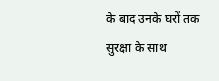के बाद उनके घरों तक सुरक्षा के साथ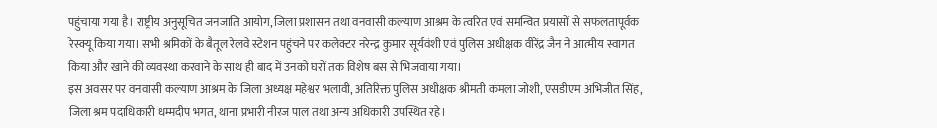पहुंचाया गया है। राष्ट्रीय अनुसूचित जनजाति आयोग, जिला प्रशासन तथा वनवासी कल्याण आश्रम के त्वरित एवं समन्वित प्रयासों से सफलतापूर्वक रेस्क्यू किया गया। सभी श्रमिकों के बैतूल रेलवे स्टेशन पहुंचने पर कलेक्टर नरेन्द्र कुमार सूर्यवंशी एवं पुलिस अधीक्षक वीरेंद्र जैन ने आत्मीय स्वागत किया और खाने की व्यवस्था करवाने के साथ ही बाद में उनको घरों तक विशेष बस से भिजवाया गया।
इस अवसर पर वनवासी कल्याण आश्रम के जिला अध्यक्ष महेश्वर भलावी, अतिरिक्त पुलिस अधीक्षक श्रीमती कमला जोशी, एसडीएम अभिजीत सिंह, जिला श्रम पदाधिकारी धम्मदीप भगत, थाना प्रभारी नीरज पाल तथा अन्य अधिकारी उपस्थित रहे।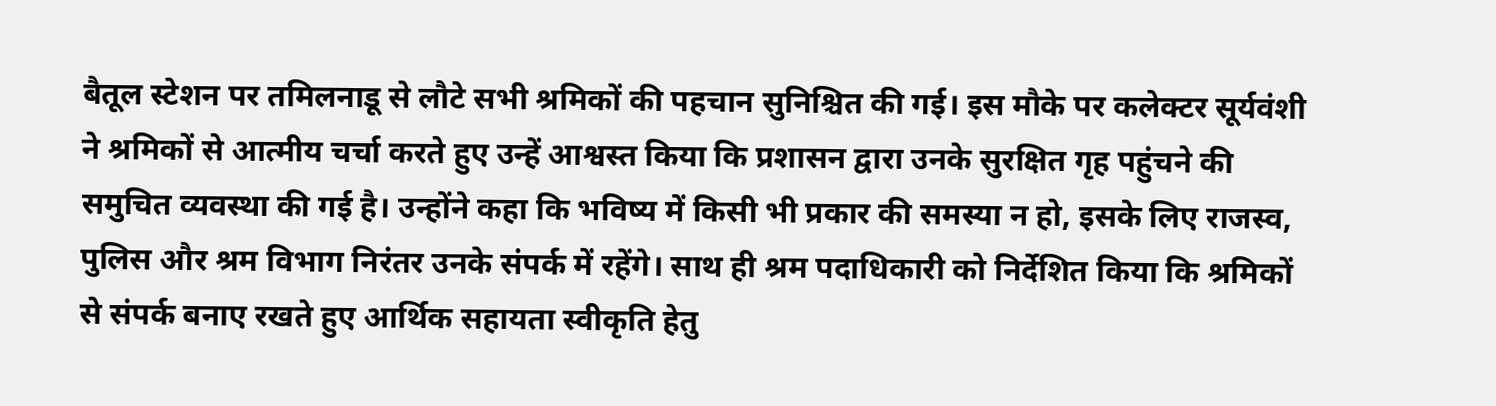बैतूल स्टेशन पर तमिलनाडू से लौटे सभी श्रमिकों की पहचान सुनिश्चित की गई। इस मौके पर कलेक्टर सूर्यवंशी ने श्रमिकों से आत्मीय चर्चा करते हुए उन्हें आश्वस्त किया कि प्रशासन द्वारा उनके सुरक्षित गृह पहुंचने की समुचित व्यवस्था की गई है। उन्होंने कहा कि भविष्य में किसी भी प्रकार की समस्या न हो, इसके लिए राजस्व, पुलिस और श्रम विभाग निरंतर उनके संपर्क में रहेंगे। साथ ही श्रम पदाधिकारी को निर्देशित किया कि श्रमिकों से संपर्क बनाए रखते हुए आर्थिक सहायता स्वीकृति हेतु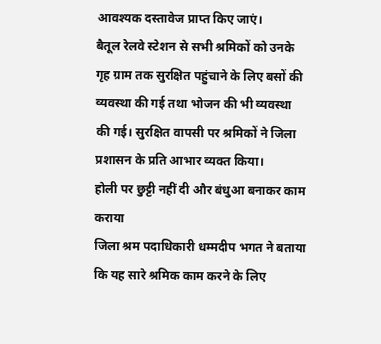आवश्यक दस्तावेज प्राप्त किए जाएं।
बैतूल रेलवे स्टेशन से सभी श्रमिकों को उनके गृह ग्राम तक सुरक्षित पहुंचाने के लिए बसों की व्यवस्था की गई तथा भोजन की भी व्यवस्था की गई। सुरक्षित वापसी पर श्रमिकों ने जिला प्रशासन के प्रति आभार व्यक्त किया।
होली पर छुट्टी नहीं दी और बंधुआ बनाकर काम कराया
जिला श्रम पदाधिकारी धम्मदीप भगत ने बताया कि यह सारे श्रमिक काम करने के लिए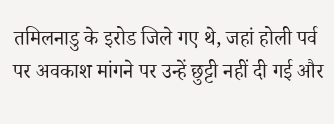तमिलनाडु के इरोड जिले गए थे, जहां होली पर्व पर अवकाश मांगने पर उन्हें छुट्टी नहीं दी गई और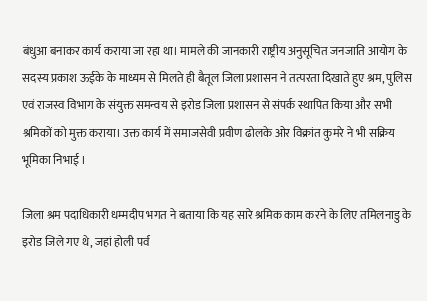बंधुआ बनाकर कार्य कराया जा रहा था। मामले की जानकारी राष्ट्रीय अनुसूचित जनजाति आयोग के सदस्य प्रकाश ऊईके के माध्यम से मिलते ही बैतूल जिला प्रशासन ने तत्परता दिखाते हुए श्रम, पुलिस एवं राजस्व विभाग के संयुक्त समन्वय से इरोड जिला प्रशासन से संपर्क स्थापित किया और सभी श्रमिकों को मुक्त कराया। उक्त कार्य में समाजसेवी प्रवीण ढोलके ओर विक्रांत कुमरे ने भी सक्रिय भूमिका निभाई ।

जिला श्रम पदाधिकारी धम्मदीप भगत ने बताया कि यह सारे श्रमिक काम करने के लिए तमिलनाडु के इरोड जिले गए थे, जहां होली पर्व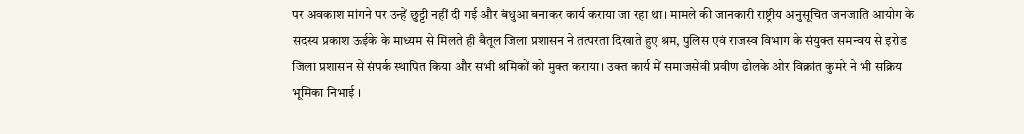पर अवकाश मांगने पर उन्हें छुट्टी नहीं दी गई और बंधुआ बनाकर कार्य कराया जा रहा था। मामले की जानकारी राष्ट्रीय अनुसूचित जनजाति आयोग के सदस्य प्रकाश ऊईके के माध्यम से मिलते ही बैतूल जिला प्रशासन ने तत्परता दिखाते हुए श्रम, पुलिस एवं राजस्व विभाग के संयुक्त समन्वय से इरोड जिला प्रशासन से संपर्क स्थापित किया और सभी श्रमिकों को मुक्त कराया। उक्त कार्य में समाजसेवी प्रवीण ढोलके ओर विक्रांत कुमरे ने भी सक्रिय भूमिका निभाई ।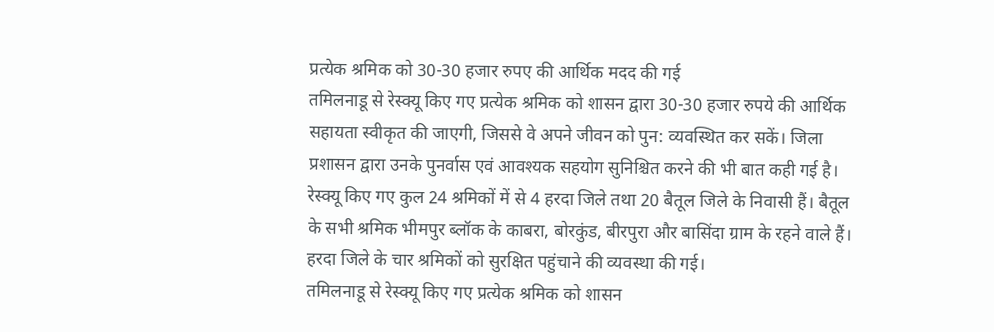प्रत्येक श्रमिक को 30-30 हजार रुपए की आर्थिक मदद की गई
तमिलनाडू से रेस्क्यू किए गए प्रत्येक श्रमिक को शासन द्वारा 30-30 हजार रुपये की आर्थिक सहायता स्वीकृत की जाएगी, जिससे वे अपने जीवन को पुन: व्यवस्थित कर सकें। जिला प्रशासन द्वारा उनके पुनर्वास एवं आवश्यक सहयोग सुनिश्चित करने की भी बात कही गई है।
रेस्क्यू किए गए कुल 24 श्रमिकों में से 4 हरदा जिले तथा 20 बैतूल जिले के निवासी हैं। बैतूल के सभी श्रमिक भीमपुर ब्लॉक के काबरा, बोरकुंड, बीरपुरा और बासिंदा ग्राम के रहने वाले हैं। हरदा जिले के चार श्रमिकों को सुरक्षित पहुंचाने की व्यवस्था की गई।
तमिलनाडू से रेस्क्यू किए गए प्रत्येक श्रमिक को शासन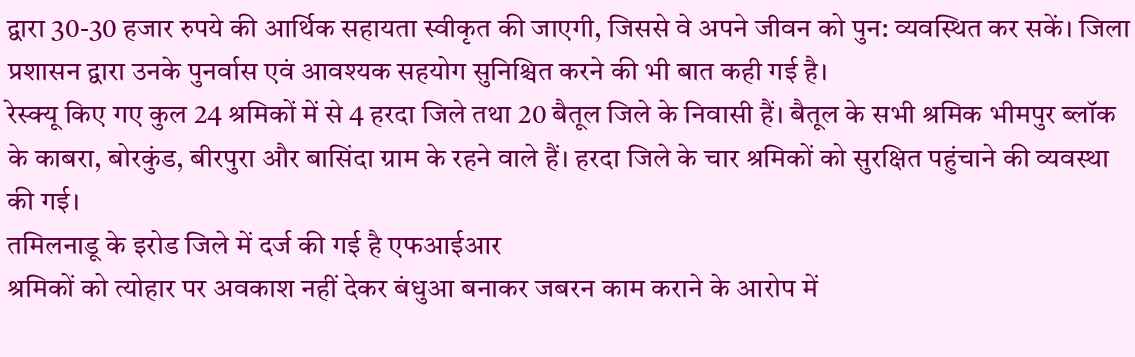द्वारा 30-30 हजार रुपये की आर्थिक सहायता स्वीकृत की जाएगी, जिससे वे अपने जीवन को पुन: व्यवस्थित कर सकें। जिला प्रशासन द्वारा उनके पुनर्वास एवं आवश्यक सहयोग सुनिश्चित करने की भी बात कही गई है।
रेस्क्यू किए गए कुल 24 श्रमिकों में से 4 हरदा जिले तथा 20 बैतूल जिले के निवासी हैं। बैतूल के सभी श्रमिक भीमपुर ब्लॉक के काबरा, बोरकुंड, बीरपुरा और बासिंदा ग्राम के रहने वाले हैं। हरदा जिले के चार श्रमिकों को सुरक्षित पहुंचाने की व्यवस्था की गई।
तमिलनाडू के इरोड जिले में दर्ज की गई है एफआईआर
श्रमिकों को त्योहार पर अवकाश नहीं देकर बंधुआ बनाकर जबरन काम कराने के आरोप में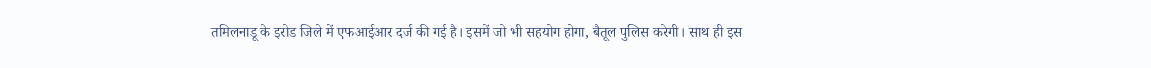तमिलनाडू के इरोड जिले में एफआईआर दर्ज की गई है। इसमें जो भी सहयोग होगा, बैतूल पुलिस करेगी। साथ ही इस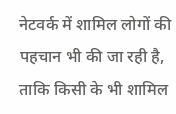नेटवर्क में शामिल लोगों की पहचान भी की जा रही है, ताकि किसी के भी शामिल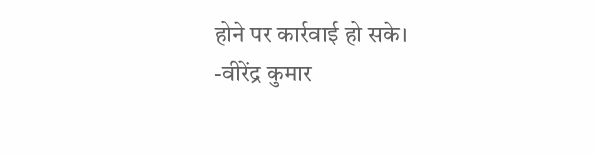होने पर कार्रवाई हो सके।
-वीरेंद्र कुमार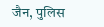जैन, पुलिस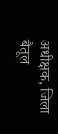अधीक्षक, जिला बैतूल